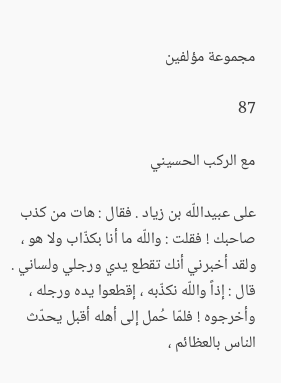مجموعة مؤلفين

87

مع الركب الحسيني

على عبيداللّه بن زياد . فقال : هات من كذب صاحبك ! فقلت : واللّه ما أنا بكذّاب ولا هو ، ولقد أخبرني أنك تقطع يدي ورجلي ولساني . قال : إذاً واللّه نكذّبه ، إقطعوا يده ورجله ، وأخرجوه ! فلمّا حُمل إلى أهله أقبل يحدّث الناس بالعظائم ،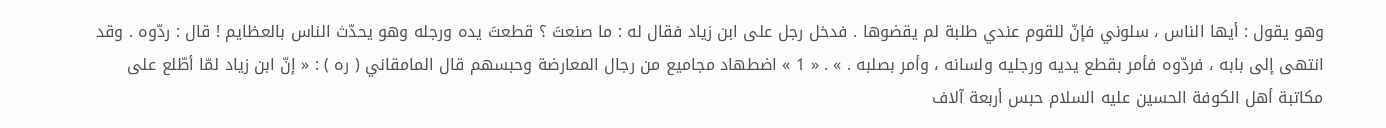وهو يقول : أيها الناس ، سلوني فإنّ للقوم عندي طلبة لم يقضوها . فدخل رجل على ابن زياد فقال له : ما صنعتَ ؟ قطعتَ يده ورجله وهو يحدّث الناس بالعظايم ! قال : ردّوه . وقد انتهى إلى بابه ، فردّوه فأمر بقطع يديه ورجليه ولسانه ، وأمر بصلبه . » . « 1 » اضطهاد مجاميع من رجال المعارضة وحبسهم قال المامقاني ( ره ) : « إنّ ابن زياد لمّا أطّلع على مكاتبة أهل الكوفة الحسين عليه السلام حبس أربعة آلاف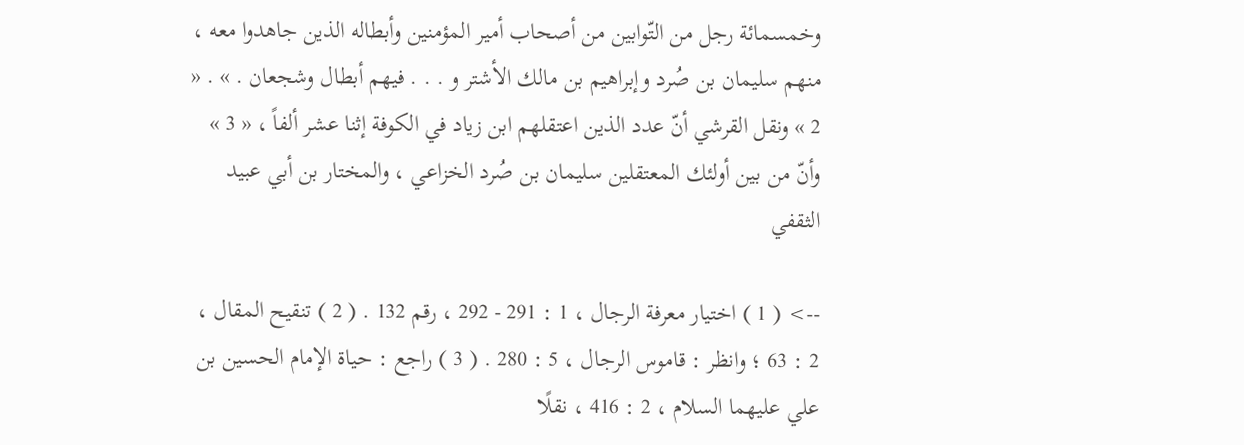وخمسمائة رجل من التّوابين من أصحاب أمير المؤمنين وأبطاله الذين جاهدوا معه ، منهم سليمان بن صُرد وإبراهيم بن مالك الأشتر و . . . فيهم أبطال وشجعان . » . « 2 » ونقل القرشي أنّ عدد الذين اعتقلهم ابن زياد في الكوفة إثنا عشر ألفاً ، « 3 » وأنّ من بين أولئك المعتقلين سليمان بن صُرد الخزاعي ، والمختار بن أبي عبيد الثقفي

--> ( 1 ) اختيار معرفة الرجال ، 1 : 291 - 292 ، رقم 132 . ( 2 ) تنقيح المقال ، 2 : 63 ؛ وانظر : قاموس الرجال ، 5 : 280 . ( 3 ) راجع : حياة الإمام الحسين بن علي عليهما السلام ، 2 : 416 ، نقلًا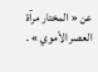عن « المختار مرآة العصر الأموي » .